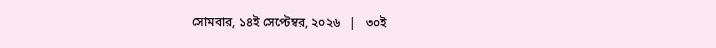সোমবার, ১৪ই সেপ্টেম্বর, ২০২৬   |   ৩০ই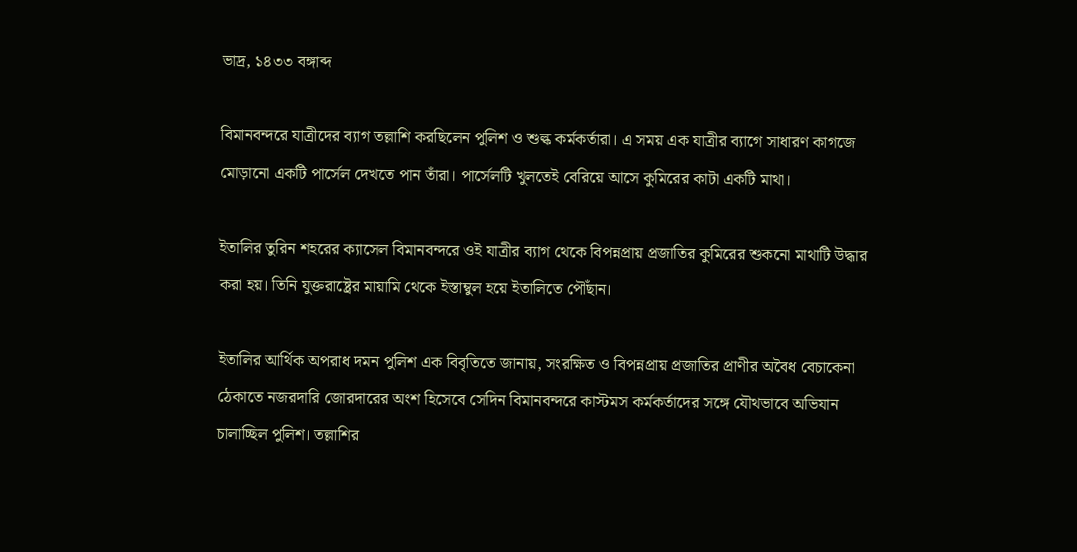ভাদ্র, ১৪৩৩ বঙ্গাব্দ

বিমানবন্দরে যাত্রীদের ব্যাগ তল্লাশি করছিলেন পুলিশ ও শুল্ক কর্মকর্তারা। এ সময় এক যাত্রীর ব্যাগে সাধারণ কাগজে মোড়ানো একটি পার্সেল দেখতে পান তাঁরা। পার্সেলটি খুলতেই বেরিয়ে আসে কুমিরের কাটা একটি মাথা।

ইতালির তুরিন শহরের ক্যাসেল বিমানবন্দরে ওই যাত্রীর ব্যাগ থেকে বিপন্নপ্রায় প্রজাতির কুমিরের শুকনো মাথাটি উদ্ধার করা হয়। তিনি যুক্তরাষ্ট্রের মায়ামি থেকে ইস্তাম্বুল হয়ে ইতালিতে পৌঁছান।

ইতালির আর্থিক অপরাধ দমন পুলিশ এক বিবৃতিতে জানায়, সংরক্ষিত ও বিপন্নপ্রায় প্রজাতির প্রাণীর অবৈধ বেচাকেনা ঠেকাতে নজরদারি জোরদারের অংশ হিসেবে সেদিন বিমানবন্দরে কাস্টমস কর্মকর্তাদের সঙ্গে যৌথভাবে অভিযান চালাচ্ছিল পুলিশ। তল্লাশির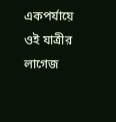একপর্যায়ে ওই যাত্রীর লাগেজ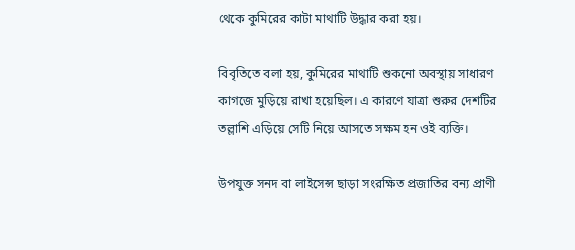থেকে কুমিরের কাটা মাথাটি উদ্ধার করা হয়।

বিবৃতিতে বলা হয়, কুমিরের মাথাটি শুকনো অবস্থায় সাধারণ কাগজে মুড়িয়ে রাখা হয়েছিল। এ কারণে যাত্রা শুরুর দেশটির তল্লাশি এড়িয়ে সেটি নিয়ে আসতে সক্ষম হন ওই ব্যক্তি।

উপযুক্ত সনদ বা লাইসেন্স ছাড়া সংরক্ষিত প্রজাতির বন্য প্রাণী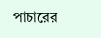পাচারের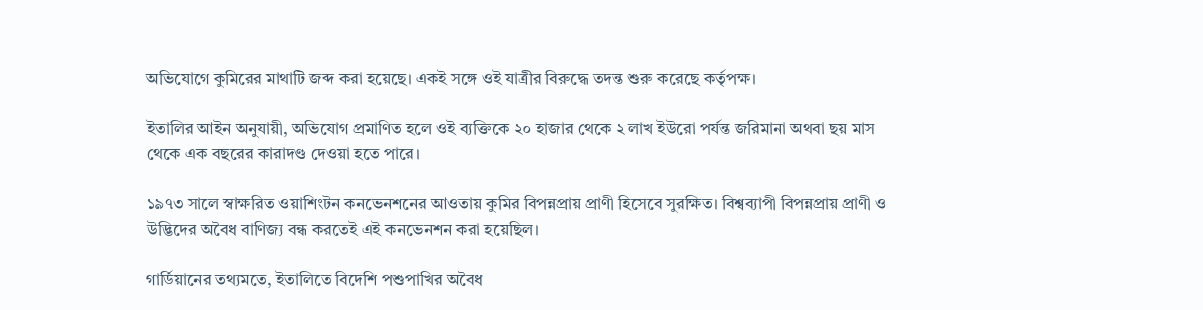অভিযোগে কুমিরের মাথাটি জব্দ করা হয়েছে। একই সঙ্গে ওই যাত্রীর বিরুদ্ধে তদন্ত শুরু করেছে কর্তৃপক্ষ।

ইতালির আইন অনুযায়ী, অভিযোগ প্রমাণিত হলে ওই ব্যক্তিকে ২০ হাজার থেকে ২ লাখ ইউরো পর্যন্ত জরিমানা অথবা ছয় মাস থেকে এক বছরের কারাদণ্ড দেওয়া হতে পারে।

১৯৭৩ সালে স্বাক্ষরিত ওয়াশিংটন কনভেনশনের আওতায় কুমির বিপন্নপ্রায় প্রাণী হিসেবে সুরক্ষিত। বিশ্বব্যাপী বিপন্নপ্রায় প্রাণী ও উদ্ভিদের অবৈধ বাণিজ্য বন্ধ করতেই এই কনভেনশন করা হয়েছিল।

গার্ডিয়ানের তথ্যমতে, ইতালিতে বিদেশি পশুপাখির অবৈধ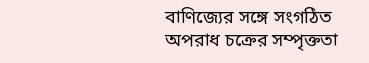বাণিজ্যের সঙ্গে সংগঠিত অপরাধ চক্রের সম্পৃক্ততা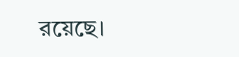রয়েছে।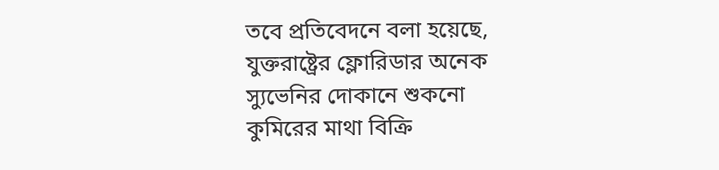তবে প্রতিবেদনে বলা হয়েছে, যুক্তরাষ্ট্রের ফ্লোরিডার অনেক স্যুভেনির দোকানে শুকনো কুমিরের মাথা বিক্রি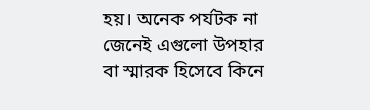হয়। অনেক পর্যটক না জেনেই এগুলো উপহার বা স্মারক হিসেবে কিনে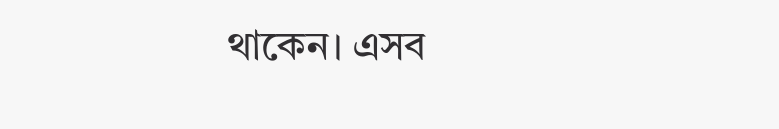থাকেন। এসব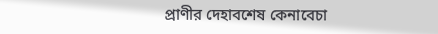প্রাণীর দেহাবশেষ কেনাবেচা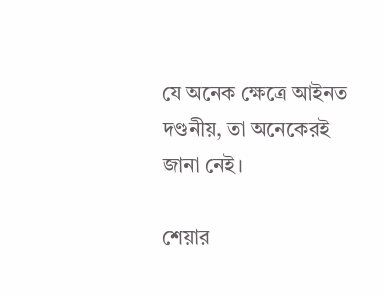যে অনেক ক্ষেত্রে আইনত দণ্ডনীয়, তা অনেকেরই জানা নেই।

শেয়ার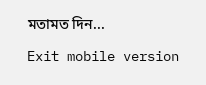মতামত দিন...

Exit mobile version